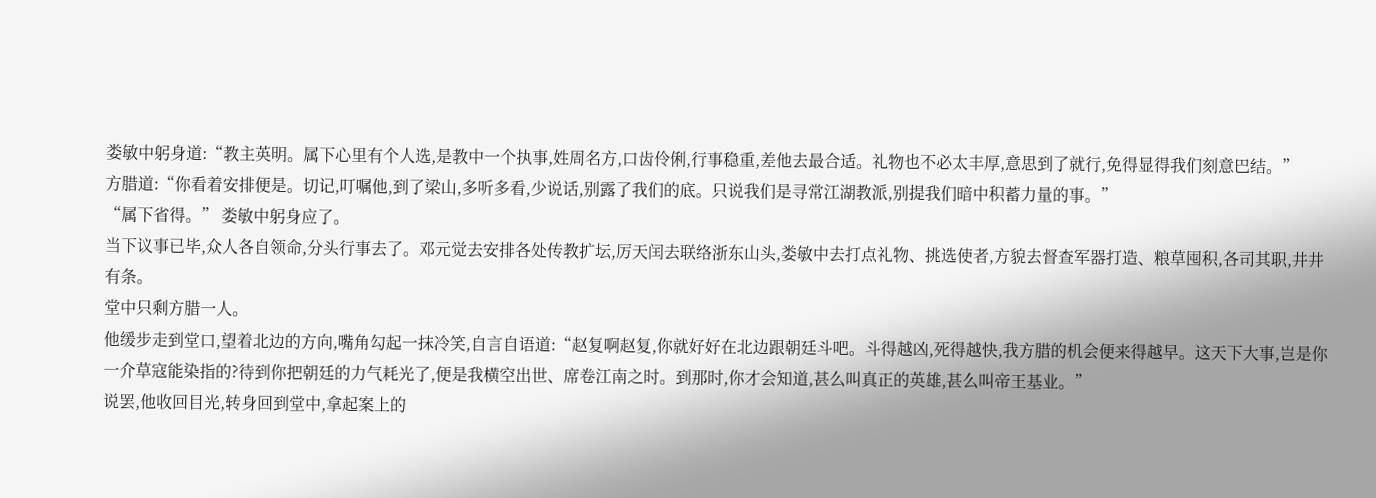娄敏中躬身道:“教主英明。属下心里有个人选,是教中一个执事,姓周名方,口齿伶俐,行事稳重,差他去最合适。礼物也不必太丰厚,意思到了就行,免得显得我们刻意巴结。”
方腊道:“你看着安排便是。切记,叮嘱他,到了梁山,多听多看,少说话,别露了我们的底。只说我们是寻常江湖教派,别提我们暗中积蓄力量的事。”
“属下省得。” 娄敏中躬身应了。
当下议事已毕,众人各自领命,分头行事去了。邓元觉去安排各处传教扩坛,厉天闰去联络浙东山头,娄敏中去打点礼物、挑选使者,方貌去督查军器打造、粮草囤积,各司其职,井井有条。
堂中只剩方腊一人。
他缓步走到堂口,望着北边的方向,嘴角勾起一抹冷笑,自言自语道:“赵复啊赵复,你就好好在北边跟朝廷斗吧。斗得越凶,死得越快,我方腊的机会便来得越早。这天下大事,岂是你一介草寇能染指的?待到你把朝廷的力气耗光了,便是我横空出世、席卷江南之时。到那时,你才会知道,甚么叫真正的英雄,甚么叫帝王基业。”
说罢,他收回目光,转身回到堂中,拿起案上的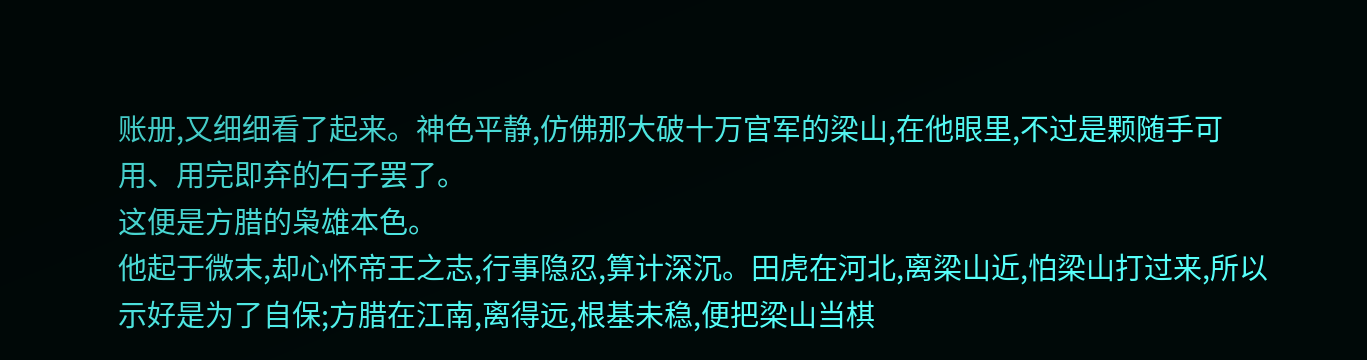账册,又细细看了起来。神色平静,仿佛那大破十万官军的梁山,在他眼里,不过是颗随手可用、用完即弃的石子罢了。
这便是方腊的枭雄本色。
他起于微末,却心怀帝王之志,行事隐忍,算计深沉。田虎在河北,离梁山近,怕梁山打过来,所以示好是为了自保;方腊在江南,离得远,根基未稳,便把梁山当棋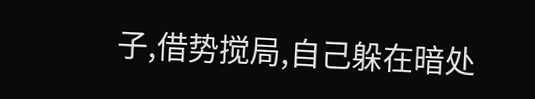子,借势搅局,自己躲在暗处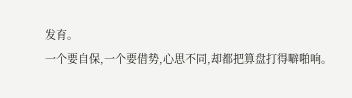发育。
一个要自保,一个要借势,心思不同,却都把算盘打得噼啪响。